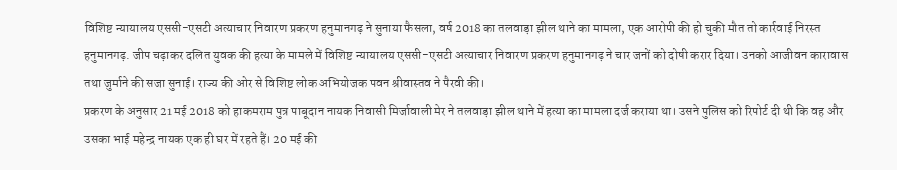विशिष्ट न्यायालय एससी-एसटी अत्याचार निवारण प्रकरण हनुमानगढ़ ने सुनाया फैसला, वर्ष 2018 का तलवाड़ा झील थाने का मामला, एक आरोपी की हो चुकी मौत तो कार्रवाई निरस्त
हनुमानगढ़. जीप चढ़ाकर दलित युवक की हत्या के मामले में विशिष्ट न्यायालय एससी-एसटी अत्याचार निवारण प्रकरण हनुमानगढ़ ने चार जनों को दोषी करार दिया। उनको आजीवन कारावास तथा जुर्माने की सजा सुनाई। राज्य की ओर से विशिष्ट लोक अभियोजक पवन श्रीवास्तव ने पैरवी की।
प्रकरण के अनुसार 21 मई 2018 को हाकमराम पुत्र पाबूदान नायक निवासी मिर्जावाली मेर ने तलवाड़ा झील थाने में हत्या का मामला दर्ज कराया था। उसने पुलिस को रिपोर्ट दी थी कि वह और उसका भाई महेन्द्र नायक एक ही घर में रहते हैं। 20 मई की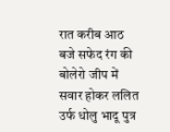रात करीब आठ बजे सफेद रंग की बोलेरो जीप में सवार होकर ललित उर्फ धोलु भादू पुत्र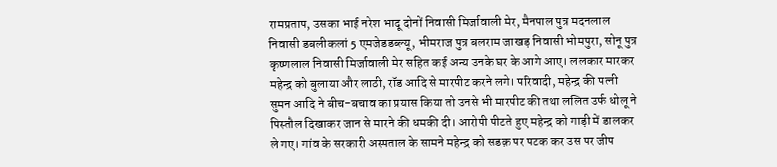रामप्रताप, उसका भाई नरेश भादू दोनों निवासी मिर्जावाली मेर, मैनपाल पुत्र मदनलाल निवासी डबलीकलां 5 एमजेडडब्ल्यू, भीमराज पुत्र बलराम जाखड़ निवासी भोमपुरा, सोनू पुत्र कृष्णलाल निवासी मिर्जावाली मेर सहित कई अन्य उनके घर के आगे आए। ललकार मारकर महेन्द्र को बुलाया और लाठी, रॉड आदि से मारपीट करने लगे। परिवादी, महेन्द्र की पत्नी सुमन आदि ने बीच-बचाव का प्रयास किया तो उनसे भी मारपीट की तथा ललित उर्फ धोलू ने पिस्तौल दिखाकर जान से मारने की धमकी दी। आरोपी पीटते हुए महेन्द्र को गाड़ी में डालकर ले गए। गांव के सरकारी अस्पताल के सामने महेन्द्र को सडक़ पर पटक कर उस पर जीप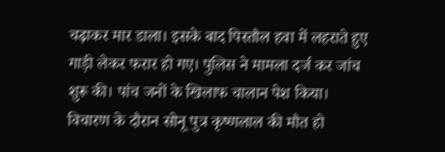चढ़ाकर मार डाला। इसके बाद पिस्तौल हवा में लहराते हुए गाड़ी लेकर फरार हो गए। पुलिस ने मामला दर्ज कर जांच शुरू की। पांच जनों के खिलाफ चालान पेश किया। विचारण के दौरान सोनू पुत्र कृष्णलाल की मौत हो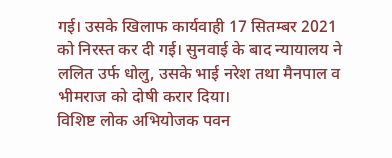गई। उसके खिलाफ कार्यवाही 17 सितम्बर 2021 को निरस्त कर दी गई। सुनवाई के बाद न्यायालय ने ललित उर्फ धोलु, उसके भाई नरेश तथा मैनपाल व भीमराज को दोषी करार दिया।
विशिष्ट लोक अभियोजक पवन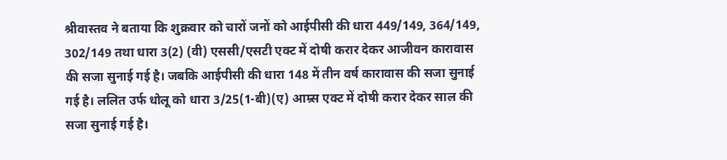श्रीवास्तव ने बताया कि शुक्रवार को चारों जनों को आईपीसी की धारा 449/149, 364/149, 302/149 तथा धारा 3(2) (वी) एससी/एसटी एक्ट में दोषी करार देकर आजीवन कारावास की सजा सुनाई गई है। जबकि आईपीसी की धारा 148 में तीन वर्ष कारावास की सजा सुनाई गई है। ललित उर्फ धोलू को धारा 3/25(1-बी)(ए) आम्र्स एक्ट में दोषी करार देकर साल की सजा सुनाई गई है।